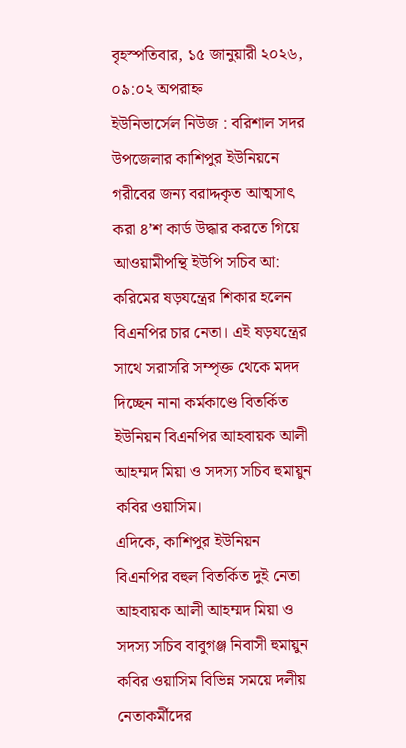বৃহস্পতিবার, ১৫ জানুয়ারী ২০২৬, ০৯:০২ অপরাহ্ন
ইউনিভার্সেল নিউজ : বরিশাল সদর উপজেলার কাশিপুর ইউনিয়নে গরীবের জন্য বরাদ্দকৃত আত্মসাৎ করা ৪’শ কার্ড উদ্ধার করতে গিয়ে আওয়ামীপন্থি ইউপি সচিব আ: করিমের ষড়যন্ত্রের শিকার হলেন বিএনপির চার নেতা। এই ষড়যন্ত্রের সাথে সরাসরি সম্পৃক্ত থেকে মদদ দিচ্ছেন নানা কর্মকাণ্ডে বিতর্কিত ইউনিয়ন বিএনপির আহবায়ক আলী আহম্মদ মিয়া ও সদস্য সচিব হুমায়ুন কবির ওয়াসিম।
এদিকে, কাশিপুর ইউনিয়ন বিএনপির বহুল বিতর্কিত দুই নেতা আহবায়ক আলী আহম্মদ মিয়া ও সদস্য সচিব বাবুগঞ্জ নিবাসী হুমায়ুন কবির ওয়াসিম বিভিন্ন সময়ে দলীয় নেতাকর্মীদের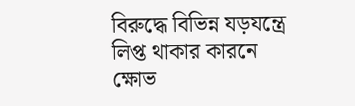বিরুদ্ধে বিভিন্ন যড়যন্ত্রে লিপ্ত থাকার কারনে ক্ষোভ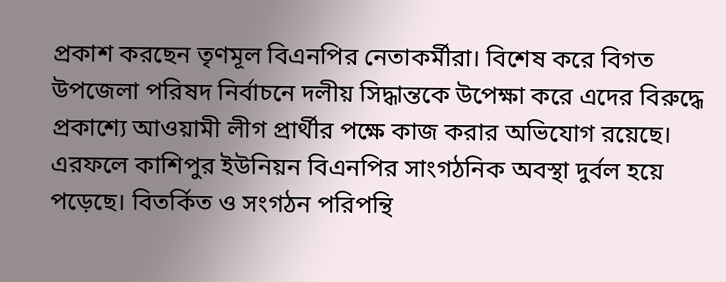প্রকাশ করছেন তৃণমূল বিএনপির নেতাকর্মীরা। বিশেষ করে বিগত উপজেলা পরিষদ নির্বাচনে দলীয় সিদ্ধান্তকে উপেক্ষা করে এদের বিরুদ্ধে প্রকাশ্যে আওয়ামী লীগ প্রার্থীর পক্ষে কাজ করার অভিযোগ রয়েছে। এরফলে কাশিপুর ইউনিয়ন বিএনপির সাংগঠনিক অবস্থা দুর্বল হয়ে পড়েছে। বিতর্কিত ও সংগঠন পরিপন্থি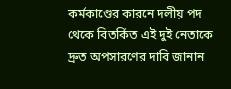কর্মকাণ্ডের কারনে দলীয় পদ থেকে বিতর্কিত এই দুই নেতাকে দ্রুত অপসারণের দাবি জানান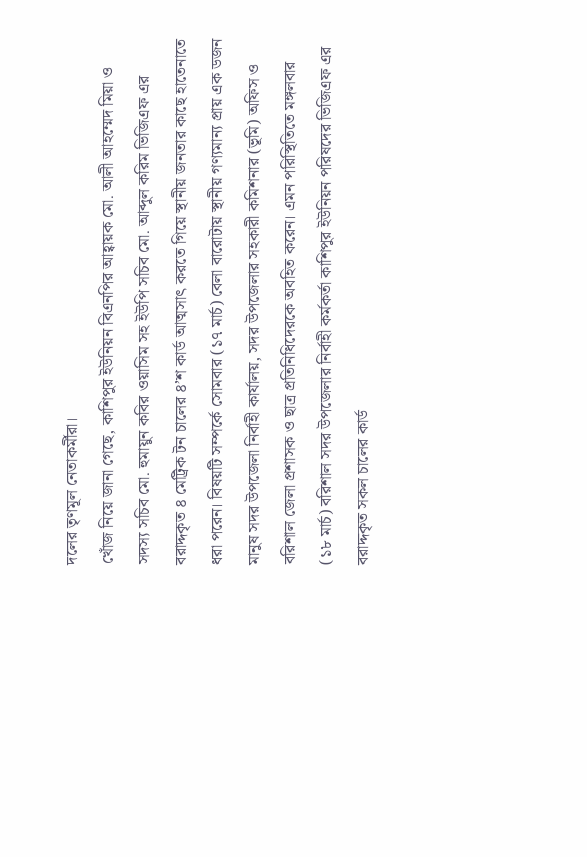দলের তৃণমূল নেতাকর্মীরা।
খোঁজ নিয়ে জানা গেছে, কাশিপুর ইউনিয়ন বিএনপির আহ্বায়ক মো. আলী আহম্মেদ মিয়া ও সদস্য সচিব মো. হুমায়ুন কবির ওয়াসিম সহ ইউপি সচিব মো. আব্দুল করিম ভিজিএফ এর বরাদ্দকৃত ৪ মেট্রিক টন চালের ৪’শ কার্ড আত্মসাৎ করতে গিয়ে স্থানীয় জনতার কাছে হাতেনাতে ধরা পরেন। বিষয়টি সম্পর্কে সোমবার (১৭ মার্চ) বেলা বারোটায় স্থানীয় গণ্যমান্য প্রায় এক ডজন মানুষ সদর উপজেলা নির্বাহী কার্যালয়, সদর উপজেলার সহকারী কমিশনার (ভূমি) অফিস ও বরিশাল জেলা প্রশাসক ও ছাত্র প্রতিনিধিদেরকে অবহিত করেন। এমন পরিস্থিতিতে মঙ্গলবার (১৮ মার্চ) বরিশাল সদর উপজেলার নির্বাহী কর্মকর্তা কাশিপুর ইউনিয়ন পরিষদের ভিজিএফ এর বরাদ্দকৃত সকল চালের কার্ড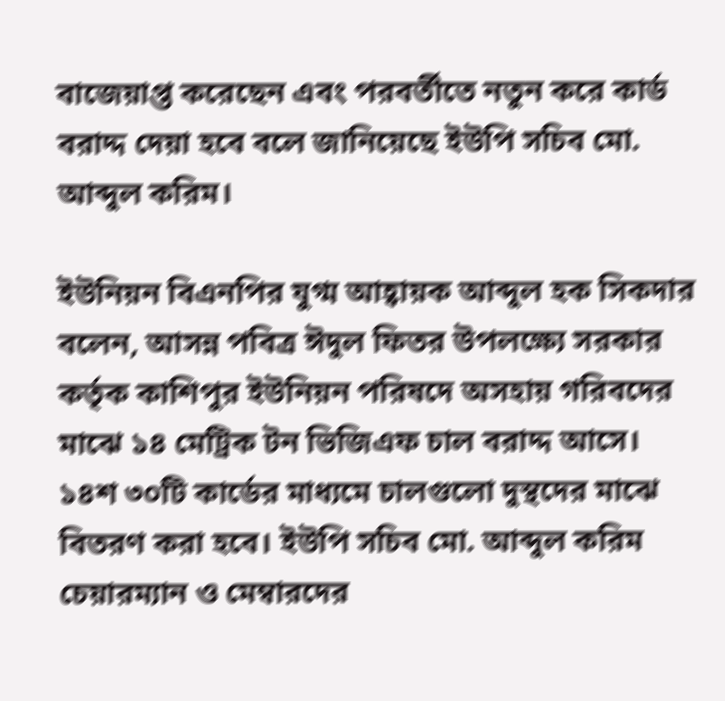বাজেয়াপ্ত করেছেন এবং পরবর্তীতে নতুন করে কার্ড বরাদ্দ দেয়া হবে বলে জানিয়েছে ইউপি সচিব মো. আব্দুল করিম।

ইউনিয়ন বিএনপির যুগ্ম আহ্বায়ক আব্দুল হক সিকদার বলেন, আসন্ন পবিত্র ঈদুল ফিতর উপলক্ষ্যে সরকার কর্তৃক কাশিপুর ইউনিয়ন পরিষদে অসহায় গরিবদের মাঝে ১৪ মেট্রিক টন ভিজিএফ চাল বরাদ্দ আসে। ১৪শ ৩০টি কার্ডের মাধ্যমে চালগুলো দুস্থদের মাঝে বিতরণ করা হবে। ইউপি সচিব মো. আব্দুল করিম চেয়ারম্যান ও মেম্বারদের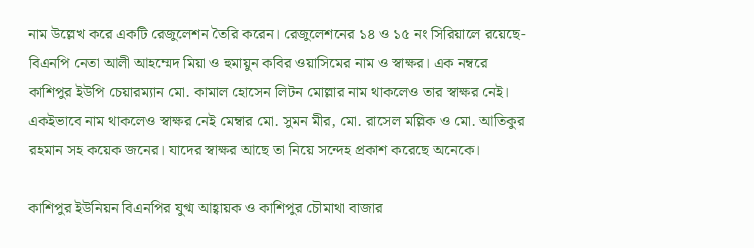নাম উল্লেখ করে একটি রেজুলেশন তৈরি করেন। রেজুলেশনের ১৪ ও ১৫ নং সিরিয়ালে রয়েছে- বিএনপি নেতা আলী আহম্মেদ মিয়া ও হুমায়ুন কবির ওয়াসিমের নাম ও স্বাক্ষর। এক নম্বরে কাশিপুর ইউপি চেয়ারম্যান মো. কামাল হোসেন লিটন মোল্লার নাম থাকলেও তার স্বাক্ষর নেই। একইভাবে নাম থাকলেও স্বাক্ষর নেই মেম্বার মো. সুমন মীর, মো. রাসেল মল্লিক ও মো. আতিকুর রহমান সহ কয়েক জনের। যাদের স্বাক্ষর আছে তা নিয়ে সন্দেহ প্রকাশ করেছে অনেকে।

কাশিপুর ইউনিয়ন বিএনপির যুগ্ম আহ্বায়ক ও কাশিপুর চৌমাথা বাজার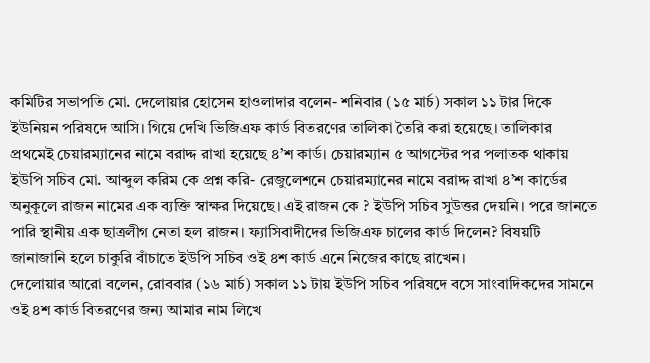কমিটির সভাপতি মো. দেলোয়ার হোসেন হাওলাদার বলেন- শনিবার (১৫ মার্চ) সকাল ১১ টার দিকে ইউনিয়ন পরিষদে আসি। গিয়ে দেখি ভিজিএফ কার্ড বিতরণের তালিকা তৈরি করা হয়েছে। তালিকার প্রথমেই চেয়ারম্যানের নামে বরাদ্দ রাখা হয়েছে ৪’শ কার্ড। চেয়ারম্যান ৫ আগস্টের পর পলাতক থাকায় ইউপি সচিব মো. আব্দুল করিম কে প্রশ্ন করি- রেজুলেশনে চেয়ারম্যানের নামে বরাদ্দ রাখা ৪’শ কার্ডের অনুকূলে রাজন নামের এক ব্যক্তি স্বাক্ষর দিয়েছে। এই রাজন কে ? ইউপি সচিব সুউত্তর দেয়নি। পরে জানতে পারি স্থানীয় এক ছাত্রলীগ নেতা হল রাজন। ফ্যাসিবাদীদের ভিজিএফ চালের কার্ড দিলেন? বিষয়টি জানাজানি হলে চাকুরি বাঁচাতে ইউপি সচিব ওই ৪শ কার্ড এনে নিজের কাছে রাখেন।
দেলোয়ার আরো বলেন, রোববার (১৬ মার্চ) সকাল ১১ টায় ইউপি সচিব পরিষদে বসে সাংবাদিকদের সামনে ওই ৪শ কার্ড বিতরণের জন্য আমার নাম লিখে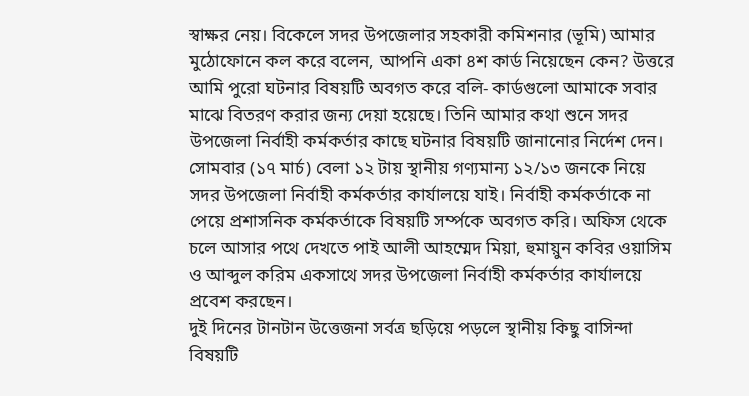স্বাক্ষর নেয়। বিকেলে সদর উপজেলার সহকারী কমিশনার (ভূমি) আমার মুঠোফোনে কল করে বলেন, আপনি একা ৪শ কার্ড নিয়েছেন কেন? উত্তরে আমি পুরো ঘটনার বিষয়টি অবগত করে বলি- কার্ডগুলো আমাকে সবার মাঝে বিতরণ করার জন্য দেয়া হয়েছে। তিনি আমার কথা শুনে সদর উপজেলা নির্বাহী কর্মকর্তার কাছে ঘটনার বিষয়টি জানানোর নির্দেশ দেন। সোমবার (১৭ মার্চ) বেলা ১২ টায় স্থানীয় গণ্যমান্য ১২/১৩ জনকে নিয়ে সদর উপজেলা নির্বাহী কর্মকর্তার কার্যালয়ে যাই। নির্বাহী কর্মকর্তাকে না পেয়ে প্রশাসনিক কর্মকর্তাকে বিষয়টি সর্ম্পকে অবগত করি। অফিস থেকে চলে আসার পথে দেখতে পাই আলী আহম্মেদ মিয়া, হুমায়ুন কবির ওয়াসিম ও আব্দুল করিম একসাথে সদর উপজেলা নির্বাহী কর্মকর্তার কার্যালয়ে প্রবেশ করছেন।
দুই দিনের টানটান উত্তেজনা সর্বত্র ছড়িয়ে পড়লে স্থানীয় কিছু বাসিন্দা বিষয়টি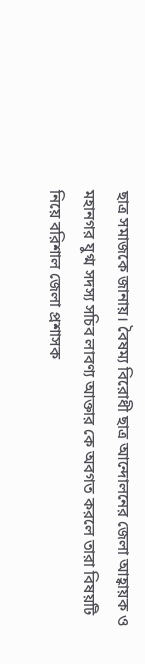ছাত্র সমাজকে জানায়। বৈষম্য বিরোধী ছাত্র আন্দোলনের জেলা আহ্বায়ক ও মহানগর যুগ্ম সদস্য সচিব লাবণ্য আক্তার কে অবগত করলে তারা বিষয়টি নিয়ে বরিশাল জেলা প্রশাসক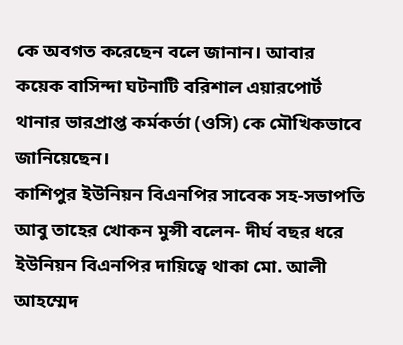কে অবগত করেছেন বলে জানান। আবার কয়েক বাসিন্দা ঘটনাটি বরিশাল এয়ারপোর্ট থানার ভারপ্রাপ্ত কর্মকর্তা (ওসি) কে মৌখিকভাবে জানিয়েছেন।
কাশিপুর ইউনিয়ন বিএনপির সাবেক সহ-সভাপতি আবু তাহের খোকন মুন্সী বলেন- দীর্ঘ বছর ধরে ইউনিয়ন বিএনপির দায়িত্বে থাকা মো. আলী আহম্মেদ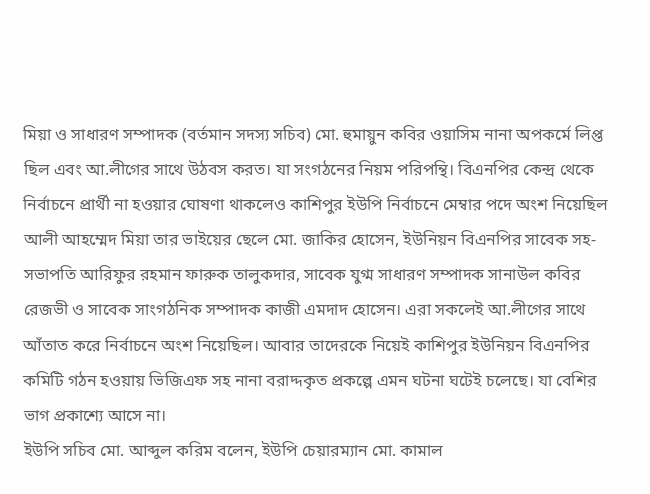মিয়া ও সাধারণ সম্পাদক (বর্তমান সদস্য সচিব) মো. হুমায়ুন কবির ওয়াসিম নানা অপকর্মে লিপ্ত ছিল এবং আ.লীগের সাথে উঠবস করত। যা সংগঠনের নিয়ম পরিপন্থি। বিএনপির কেন্দ্র থেকে নির্বাচনে প্রার্থী না হওয়ার ঘোষণা থাকলেও কাশিপুর ইউপি নির্বাচনে মেম্বার পদে অংশ নিয়েছিল আলী আহম্মেদ মিয়া তার ভাইয়ের ছেলে মো. জাকির হোসেন, ইউনিয়ন বিএনপির সাবেক সহ-সভাপতি আরিফুর রহমান ফারুক তালুকদার, সাবেক যুগ্ম সাধারণ সম্পাদক সানাউল কবির রেজভী ও সাবেক সাংগঠনিক সম্পাদক কাজী এমদাদ হোসেন। এরা সকলেই আ.লীগের সাথে আঁতাত করে নির্বাচনে অংশ নিয়েছিল। আবার তাদেরকে নিয়েই কাশিপুর ইউনিয়ন বিএনপির কমিটি গঠন হওয়ায় ভিজিএফ সহ নানা বরাদ্দকৃত প্রকল্পে এমন ঘটনা ঘটেই চলেছে। যা বেশির ভাগ প্রকাশ্যে আসে না।
ইউপি সচিব মো. আব্দুল করিম বলেন, ইউপি চেয়ারম্যান মো. কামাল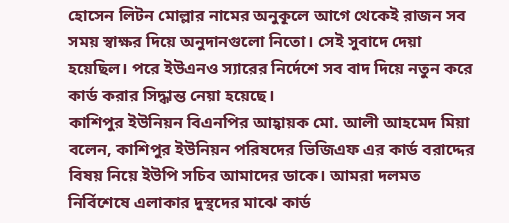হোসেন লিটন মোল্লার নামের অনুকূলে আগে থেকেই রাজন সব সময় স্বাক্ষর দিয়ে অনুদানগুলো নিতো। সেই সুবাদে দেয়া হয়েছিল। পরে ইউএনও স্যারের নির্দেশে সব বাদ দিয়ে নতুন করে কার্ড করার সিদ্ধান্ত নেয়া হয়েছে।
কাশিপুর ইউনিয়ন বিএনপির আহ্বায়ক মো. আলী আহমেদ মিয়া বলেন, কাশিপুর ইউনিয়ন পরিষদের ভিজিএফ এর কার্ড বরাদ্দের বিষয় নিয়ে ইউপি সচিব আমাদের ডাকে। আমরা দলমত নির্বিশেষে এলাকার দুস্থদের মাঝে কার্ড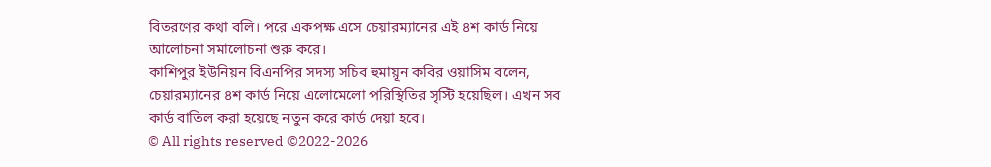বিতরণের কথা বলি। পরে একপক্ষ এসে চেয়ারম্যানের এই ৪শ কার্ড নিয়ে আলোচনা সমালোচনা শুরু করে।
কাশিপুর ইউনিয়ন বিএনপির সদস্য সচিব হুমায়ূন কবির ওয়াসিম বলেন, চেয়ারম্যানের ৪শ কার্ড নিয়ে এলোমেলো পরিস্থিতির সৃস্টি হয়েছিল। এখন সব কার্ড বাতিল করা হয়েছে নতুন করে কার্ড দেয়া হবে।
© All rights reserved ©2022-2026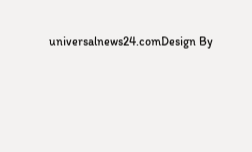universalnews24.comDesign By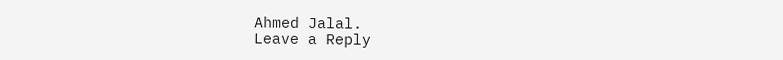Ahmed Jalal.
Leave a Reply